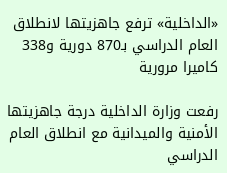«الداخلية» ترفع جاهزيتها لانطلاق العام الدراسي بـ870 دورية و338 كاميرا مرورية

رفعت وزارة الداخلية درجة جاهزيتها الأمنية والميدانية مع انطلاق العام الدراسي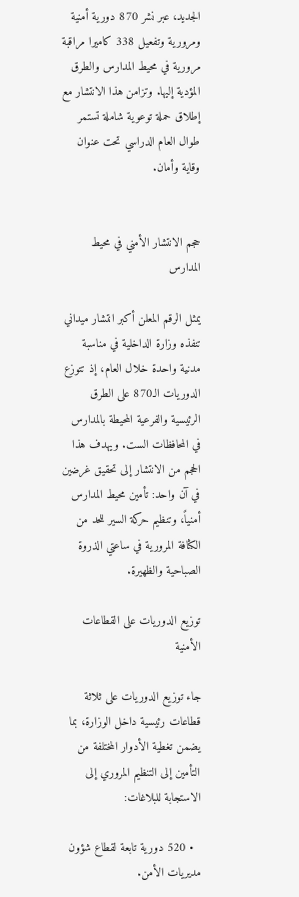الجديد، عبر نشر 870 دورية أمنية ومرورية وتفعيل 338 كاميرا مراقبة مرورية في محيط المدارس والطرق المؤدية إليها. وتزامن هذا الانتشار مع إطلاق حملة توعوية شاملة تستمر طوال العام الدراسي تحت عنوان وقاية وأمان.


حجم الانتشار الأمني في محيط المدارس

يمثل الرقم المعلن أكبر انتشار ميداني تنفذه وزارة الداخلية في مناسبة مدنية واحدة خلال العام، إذ تتوزع الدوريات الـ870 على الطرق الرئيسية والفرعية المحيطة بالمدارس في المحافظات الست. ويهدف هذا الحجم من الانتشار إلى تحقيق غرضين في آن واحد: تأمين محيط المدارس أمنياً، وتنظيم حركة السير للحد من الكثافة المرورية في ساعتي الذروة الصباحية والظهيرة.

توزيع الدوريات على القطاعات الأمنية

جاء توزيع الدوريات على ثلاثة قطاعات رئيسية داخل الوزارة، بما يضمن تغطية الأدوار المختلفة من التأمين إلى التنظيم المروري إلى الاستجابة للبلاغات:

  • 520 دورية تابعة لقطاع شؤون مديريات الأمن.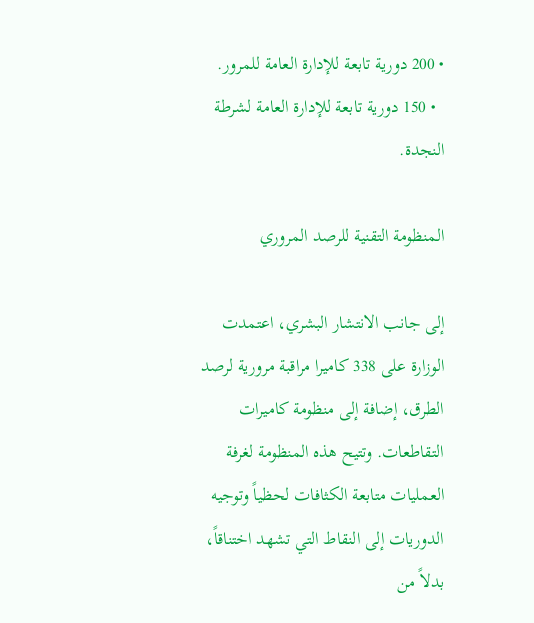• 200 دورية تابعة للإدارة العامة للمرور.
  • 150 دورية تابعة للإدارة العامة لشرطة النجدة.

المنظومة التقنية للرصد المروري

إلى جانب الانتشار البشري، اعتمدت الوزارة على 338 كاميرا مراقبة مرورية لرصد الطرق، إضافة إلى منظومة كاميرات التقاطعات. وتتيح هذه المنظومة لغرفة العمليات متابعة الكثافات لحظياً وتوجيه الدوريات إلى النقاط التي تشهد اختناقاً، بدلاً من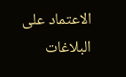الاعتماد على البلاغات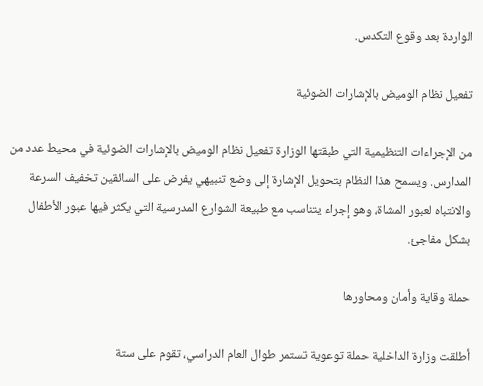الواردة بعد وقوع التكدس.

تفعيل نظام الوميض بالإشارات الضوئية

من الإجراءات التنظيمية التي طبقتها الوزارة تفعيل نظام الوميض بالإشارات الضوئية في محيط عدد من المدارس. ويسمح هذا النظام بتحويل الإشارة إلى وضع تنبيهي يفرض على السائقين تخفيف السرعة والانتباه لعبور المشاة، وهو إجراء يتناسب مع طبيعة الشوارع المدرسية التي يكثر فيها عبور الأطفال بشكل مفاجئ.

حملة وقاية وأمان ومحاورها

أطلقت وزارة الداخلية حملة توعوية تستمر طوال العام الدراسي، تقوم على ستة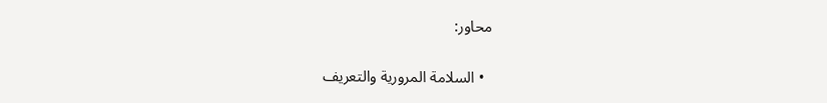محاور:

  • السلامة المرورية والتعريف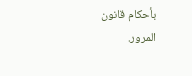بأحكام قانون المرور.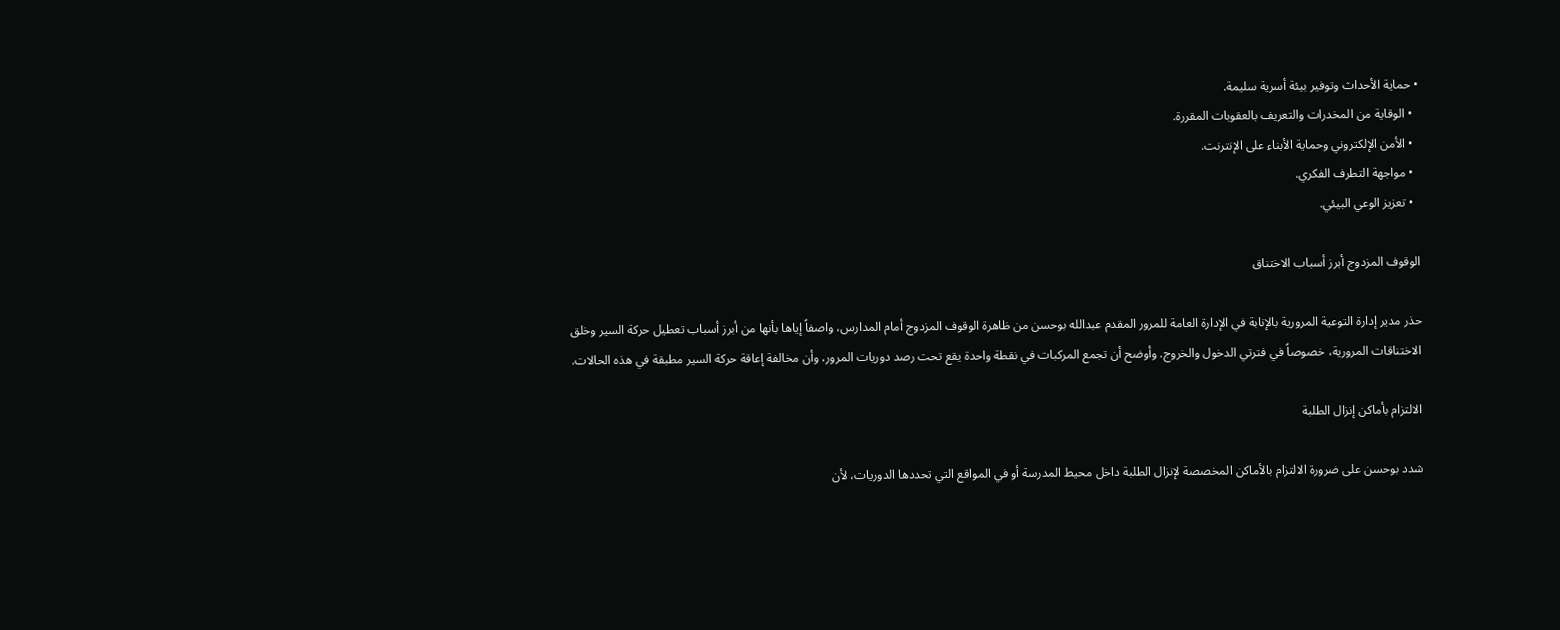• حماية الأحداث وتوفير بيئة أسرية سليمة.
  • الوقاية من المخدرات والتعريف بالعقوبات المقررة.
  • الأمن الإلكتروني وحماية الأبناء على الإنترنت.
  • مواجهة التطرف الفكري.
  • تعزيز الوعي البيئي.

الوقوف المزدوج أبرز أسباب الاختناق

حذر مدير إدارة التوعية المرورية بالإنابة في الإدارة العامة للمرور المقدم عبدالله بوحسن من ظاهرة الوقوف المزدوج أمام المدارس، واصفاً إياها بأنها من أبرز أسباب تعطيل حركة السير وخلق الاختناقات المرورية، خصوصاً في فترتي الدخول والخروج. وأوضح أن تجمع المركبات في نقطة واحدة يقع تحت رصد دوريات المرور، وأن مخالفة إعاقة حركة السير مطبقة في هذه الحالات.

الالتزام بأماكن إنزال الطلبة

شدد بوحسن على ضرورة الالتزام بالأماكن المخصصة لإنزال الطلبة داخل محيط المدرسة أو في المواقع التي تحددها الدوريات، لأن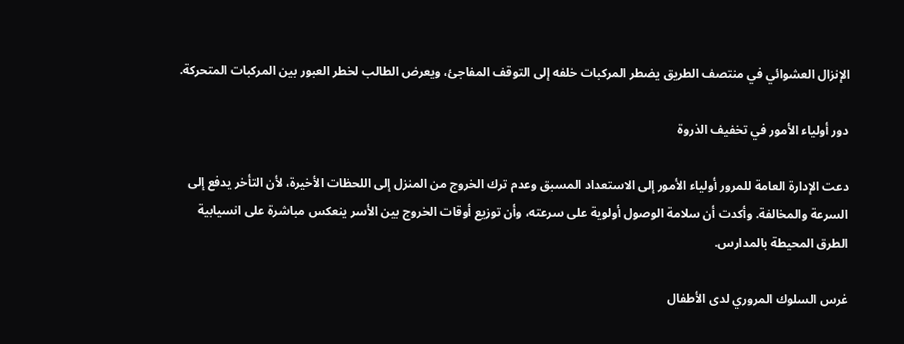الإنزال العشوائي في منتصف الطريق يضطر المركبات خلفه إلى التوقف المفاجئ، ويعرض الطالب لخطر العبور بين المركبات المتحركة.

دور أولياء الأمور في تخفيف الذروة

دعت الإدارة العامة للمرور أولياء الأمور إلى الاستعداد المسبق وعدم ترك الخروج من المنزل إلى اللحظات الأخيرة، لأن التأخر يدفع إلى السرعة والمخالفة. وأكدت أن سلامة الوصول أولوية على سرعته، وأن توزيع أوقات الخروج بين الأسر ينعكس مباشرة على انسيابية الطرق المحيطة بالمدارس.

غرس السلوك المروري لدى الأطفال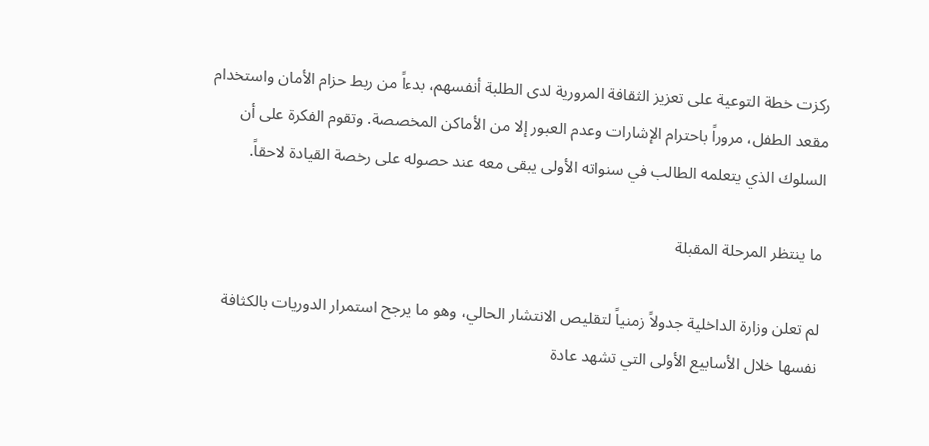ركزت خطة التوعية على تعزيز الثقافة المرورية لدى الطلبة أنفسهم، بدءاً من ربط حزام الأمان واستخدام مقعد الطفل، مروراً باحترام الإشارات وعدم العبور إلا من الأماكن المخصصة. وتقوم الفكرة على أن السلوك الذي يتعلمه الطالب في سنواته الأولى يبقى معه عند حصوله على رخصة القيادة لاحقاً.

ما ينتظر المرحلة المقبلة

لم تعلن وزارة الداخلية جدولاً زمنياً لتقليص الانتشار الحالي، وهو ما يرجح استمرار الدوريات بالكثافة نفسها خلال الأسابيع الأولى التي تشهد عادة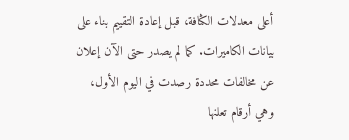أعلى معدلات الكثافة، قبل إعادة التقييم بناء على بيانات الكاميرات. كما لم يصدر حتى الآن إعلان عن مخالفات محددة رصدت في اليوم الأول، وهي أرقام تعلنها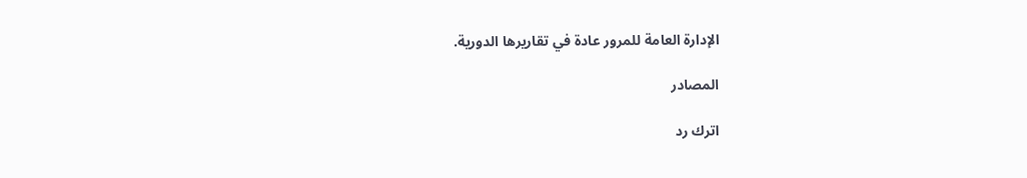الإدارة العامة للمرور عادة في تقاريرها الدورية.

المصادر

اترك رد